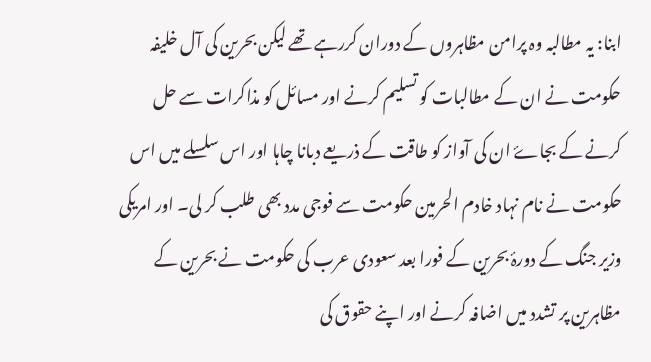ابنا: یہ مطالبہ وہ پرامن مظاہروں کے دوران کررہے تھے لیکن بحرین کی آل خلیفہ حکومت نے ان کے مطالبات کو تسلیم کرنے اور مسائل کو مذاکرات سے حل کرنے کے بجاۓ ان کی آواز کو طاقت کے ذریعے دبانا چاہا اور اس سلسلے میں اس حکومت نے نام نہاد خادم الحرمین حکومت سے فوجی مدد بھی طلب کر لی۔ اور امریکی وزیر جنگ کے دورۂ بحرین کے فورا بعد سعودی عرب کی حکومت نے بحرین کے مظاہرین پر تشدد میں اضافہ کرنے اور اپنے حقوق کی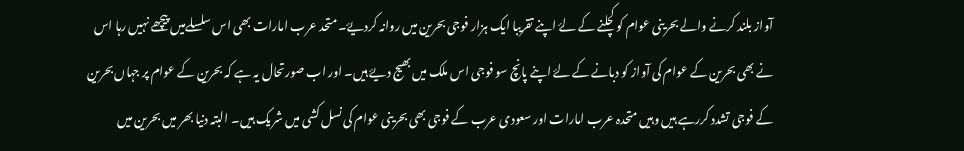آواز بلند کرنے والے بحرینی عوام کو کچلنے کے لۓ اپنے تقریبا ایک ہزار فوجی بحرین میں روانہ کردیۓ۔ متحد عرب امارات بھی اس سلسلےمیں پیچھے نہیں رہا اس نے بھی بحرین کے عوام کی آواز کو دبانے کے لۓ اپنے پانچ سو فوجی اس ملک میں بھیج دیۓ ہیں۔ اور اب صورتحال یہ ہے کہ بحرین کے عوام پر جہاں بحرین کے فوجی تشدد کررہے ہیں وہیں متحدہ عرب امارات اور سعودی عرب کے فوجی بھی بحرینی عوام کی نسل کشی میں شریک ہیں۔ البتہ دنیا بھر میں بحرین میں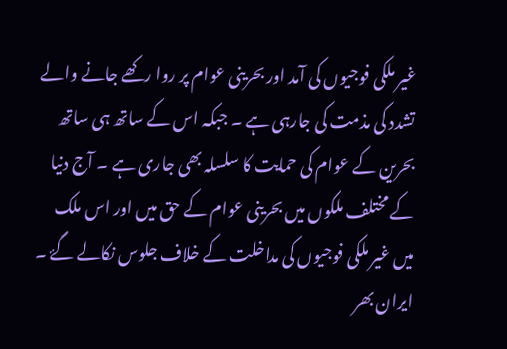غیر ملکی فوجیوں کی آمد اور بحرینی عوام پر روا رکھے جانے والے تشدد کی مذمت کی جارہی ہے ۔ جبکہ اس کے ساتھ ہی ساتھ بحرین کے عوام کی حمایت کا سلسلہ بھی جاری ہے ۔ آج دنیا کے مختلف ملکوں میں بحرینی عوام کے حق میں اور اس ملک میں غیر ملکی فوجیوں کی مداخلت کے خلاف جلوس نکالے گۓ ۔ ایران بھر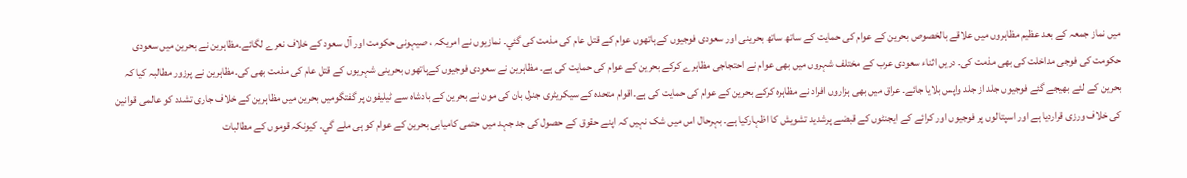میں نماز جمعہ کے بعد عظیم مظاہروں میں علاقے بالخصوص بحرین کے عوام کی حمایت کے ساتھ ساتھ بحرینی اور سعودی فوجیوں کےہاتھوں عوام کے قتل عام کی مذمت کی گئي۔ نمازیوں نے امریکہ ، صیہونی حکومت اور آل سعود کے خلاف نعرے لگائے۔مظاہرین نے بحرین میں سعودی حکومت کی فوجی مداخلت کی بھی مذمت کی۔ دریں اثناء سعودی عرب کے مختلف شہروں میں بھی عوام نے احتجاجی مظاہرے کرکے بحرین کے عوام کی حمایت کی ہے۔ مظاہرین نے سعودی فوجیوں کےہاتھوں بحرینی شہریوں کے قتل عام کی مذمت بھی کی۔مظاہرین نے پرزور مطالبہ کیا کہ بحرین کے لئے بھیجے گئے فوجیوں جلد از جلد واپس بلایا جائے۔ عراق میں بھی ہزاروں افراد نے مظاہرہ کرکے بحرین کے عوام کی حمایت کی ہے۔اقوام متحدہ کے سیکریٹری جنرل بان کی مون نے بحرین کے بادشاہ سے ٹیلیفون پر گفتگومیں بحرین میں مظاہرین کے خلاف جاری تشدد کو عالمی قوانین کی خلاف ورزی قراردیا ہے اور اسپتالوں پر فوجیوں اور کرائے کے ایجنٹوں کے قبضے پرشدید تشویش کا اظہارکیا ہے۔ بہرحال اس میں شک نہیں کہ اپنے حقوق کے حصول کی جد جہد میں حتمی کامیابی بحرین کے عوام کو ہی ملے گي۔ کیونکہ قوموں کے مطالبات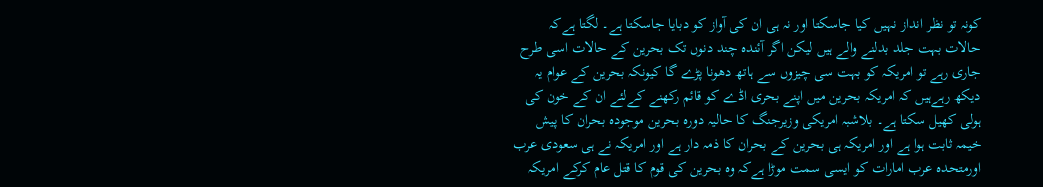کونہ تو نظر انداز نہیں کیا جاسکتا اور نہ ہی ان کی آواز کو دبایا جاسکتا ہے۔ لگتا ہےکہ حالات بہت جلد بدلنے والے ہیں لیکن اگر آئندہ چند دنوں تک بحرین کے حالات اسی طرح جاری رہے تو امریکہ کو بہت سی چیزوں سے ہاتھ دھونا پڑے گا کیونکہ بحرین کے عوام یہ دیکھ رہےہیں کہ امریکہ بحرین میں اپنے بحری اڈے کو قائم رکھنے کےلئے ان کے خون کی ہولی کھیل سکتا ہے۔ بلاشبہ امریکی وزیرجنگ کا حالیہ دورہ بحرین موجودہ بحران کا پیش خیمہ ثابت ہوا ہے اور امریکہ ہی بحرین کے بحران کا ذمہ دار ہے اور امریکہ نے ہی سعودی عرب اورمتحدہ عرب امارات کو ایسی سمت موڑا ہےکہ وہ بحرین کی قوم کا قتل عام کرکے امریکہ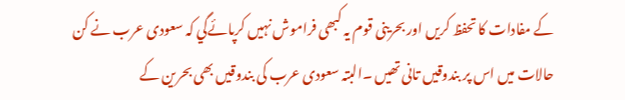کے مفادات کا تحفظ کریں اور بحرینی قوم یہ کبھی فراموش نہیں کرپائےگي کہ سعودی عرب نے کن حالات میں اس پر بندوقیں تانی تھیں ۔البتہ سعودی عرب کی بندوقیں بھی بحرین کے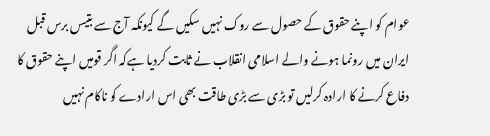عوام کو اپنے حقوق کے حصول سے روک نہیں سکیں گے کیونکہ آج سے بتیس برس قبل ایران میں رونما ہونے والے اسلامی انقلاب نے ثابت کردیا ہےکہ اگر قومیں اپنے حقوق کا دفاع کرنے کا ارادہ کرلیں تو بڑی سے بڑی طاقت بھی اس ارادے کو ناکام نہیں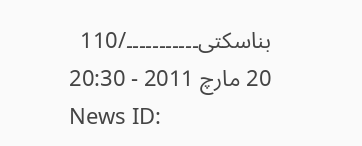بناسکتی۔۔۔۔۔۔۔۔۔۔۔/110
20 مارچ 2011 - 20:30
News ID: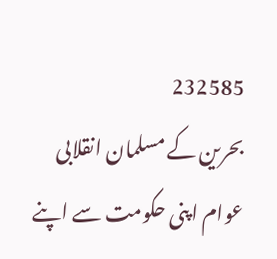232585
بحرین کے مسلمان انقلابی عوام اپنی حکومت سے اپنے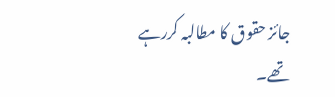جائز حقوق کا مطالبہ کررہے تھے۔